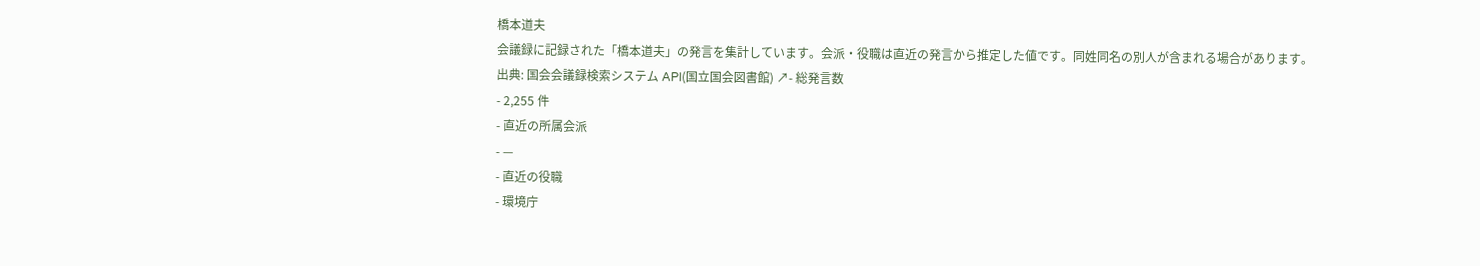橋本道夫
会議録に記録された「橋本道夫」の発言を集計しています。会派・役職は直近の発言から推定した値です。同姓同名の別人が含まれる場合があります。
出典: 国会会議録検索システム API(国立国会図書館) ↗- 総発言数
- 2,255 件
- 直近の所属会派
- —
- 直近の役職
- 環境庁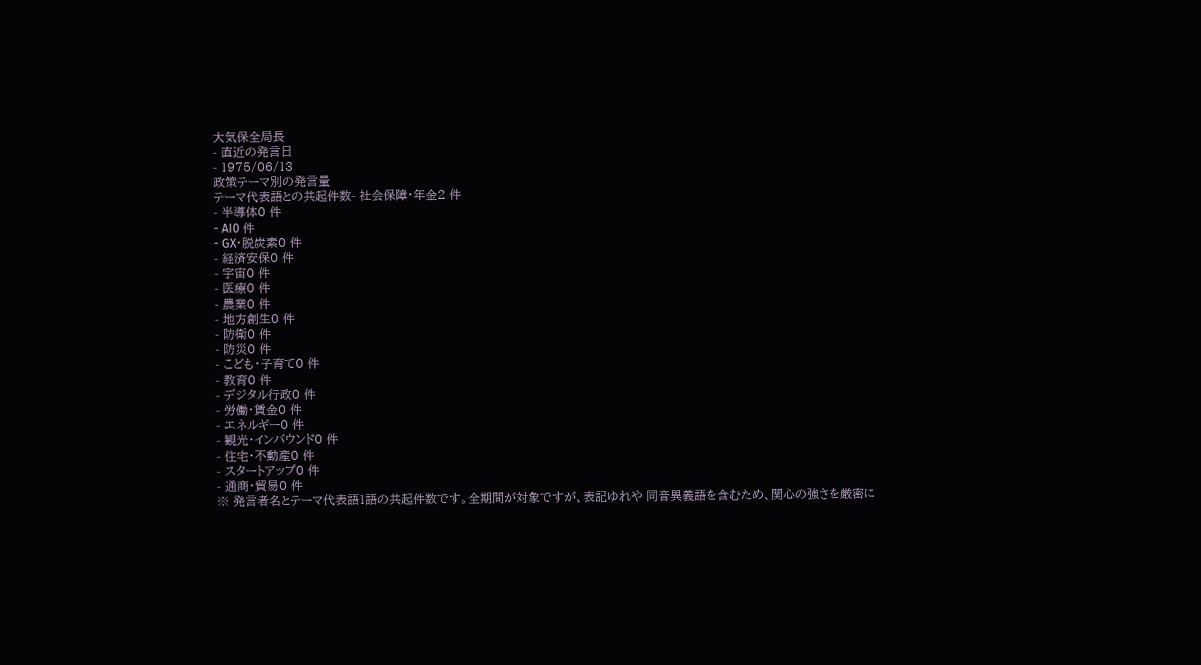大気保全局長
- 直近の発言日
- 1975/06/13
政策テーマ別の発言量
テーマ代表語との共起件数- 社会保障・年金2 件
- 半導体0 件
- AI0 件
- GX・脱炭素0 件
- 経済安保0 件
- 宇宙0 件
- 医療0 件
- 農業0 件
- 地方創生0 件
- 防衛0 件
- 防災0 件
- こども・子育て0 件
- 教育0 件
- デジタル行政0 件
- 労働・賃金0 件
- エネルギー0 件
- 観光・インバウンド0 件
- 住宅・不動産0 件
- スタートアップ0 件
- 通商・貿易0 件
※ 発言者名とテーマ代表語1語の共起件数です。全期間が対象ですが、表記ゆれや 同音異義語を含むため、関心の強さを厳密に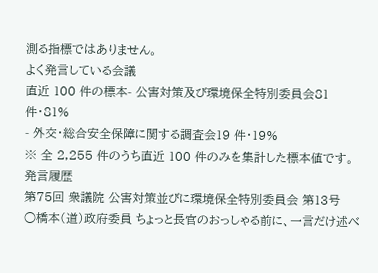測る指標ではありません。
よく発言している会議
直近 100 件の標本- 公害対策及び環境保全特別委員会81 件・81%
- 外交・総合安全保障に関する調査会19 件・19%
※ 全 2,255 件のうち直近 100 件のみを集計した標本値です。
発言履歴
第75回 衆議院 公害対策並びに環境保全特別委員会 第13号
○橋本(道)政府委員 ちょっと長官のおっしゃる前に、一言だけ述べ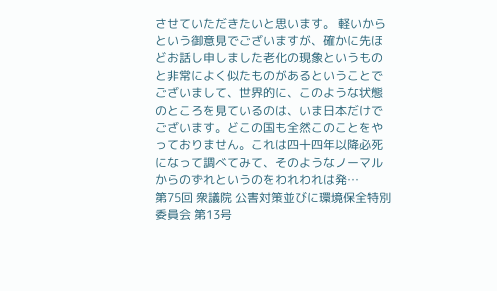させていただきたいと思います。 軽いからという御意見でございますが、確かに先ほどお話し申しました老化の現象というものと非常によく似たものがあるということでございまして、世界的に、このような状態のところを見ているのは、いま日本だけでございます。どこの国も全然このことをやっておりません。これは四十四年以降必死になって調べてみて、そのようなノーマルからのずれというのをわれわれは発…
第75回 衆議院 公害対策並びに環境保全特別委員会 第13号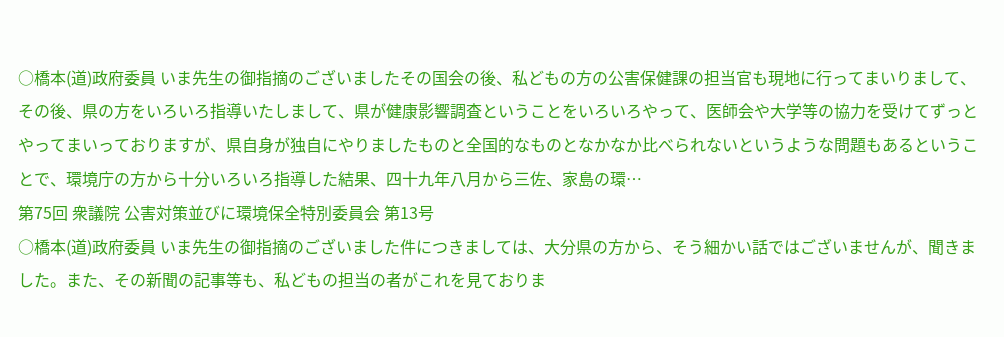○橋本(道)政府委員 いま先生の御指摘のございましたその国会の後、私どもの方の公害保健課の担当官も現地に行ってまいりまして、その後、県の方をいろいろ指導いたしまして、県が健康影響調査ということをいろいろやって、医師会や大学等の協力を受けてずっとやってまいっておりますが、県自身が独自にやりましたものと全国的なものとなかなか比べられないというような問題もあるということで、環境庁の方から十分いろいろ指導した結果、四十九年八月から三佐、家島の環…
第75回 衆議院 公害対策並びに環境保全特別委員会 第13号
○橋本(道)政府委員 いま先生の御指摘のございました件につきましては、大分県の方から、そう細かい話ではございませんが、聞きました。また、その新聞の記事等も、私どもの担当の者がこれを見ておりま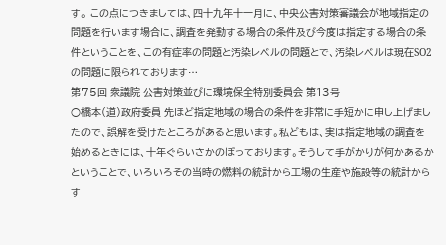す。 この点につきましては、四十九年十一月に、中央公害対策審議会が地域指定の問題を行います場合に、調査を発動する場合の条件及び今度は指定する場合の条件ということを、この有症率の問題と汚染レベルの問題とで、汚染レベルは現在SO2の問題に限られております…
第75回 衆議院 公害対策並びに環境保全特別委員会 第13号
○橋本(道)政府委員 先ほど指定地域の場合の条件を非常に手短かに申し上げましたので、誤解を受けたところがあると思います。私どもは、実は指定地域の調査を始めるときには、十年ぐらいさかのぼっております。そうして手がかりが何かあるかということで、いろいろその当時の燃料の統計から工場の生産や施設等の統計からす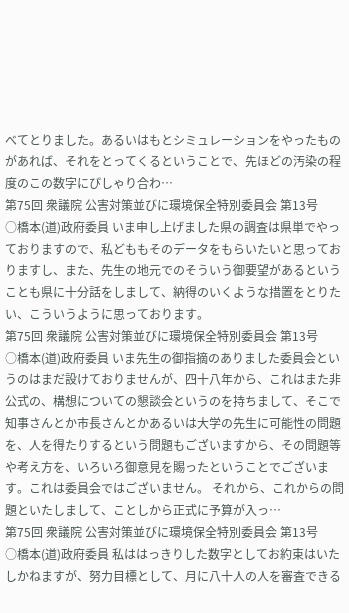べてとりました。あるいはもとシミュレーションをやったものがあれば、それをとってくるということで、先ほどの汚染の程度のこの数字にぴしゃり合わ…
第75回 衆議院 公害対策並びに環境保全特別委員会 第13号
○橋本(道)政府委員 いま申し上げました県の調査は県単でやっておりますので、私どももそのデータをもらいたいと思っておりますし、また、先生の地元でのそういう御要望があるということも県に十分話をしまして、納得のいくような措置をとりたい、こういうように思っております。
第75回 衆議院 公害対策並びに環境保全特別委員会 第13号
○橋本(道)政府委員 いま先生の御指摘のありました委員会というのはまだ設けておりませんが、四十八年から、これはまた非公式の、構想についての懇談会というのを持ちまして、そこで知事さんとか市長さんとかあるいは大学の先生に可能性の問題を、人を得たりするという問題もございますから、その問題等や考え方を、いろいろ御意見を賜ったということでございます。これは委員会ではございません。 それから、これからの問題といたしまして、ことしから正式に予算が入っ…
第75回 衆議院 公害対策並びに環境保全特別委員会 第13号
○橋本(道)政府委員 私ははっきりした数字としてお約束はいたしかねますが、努力目標として、月に八十人の人を審査できる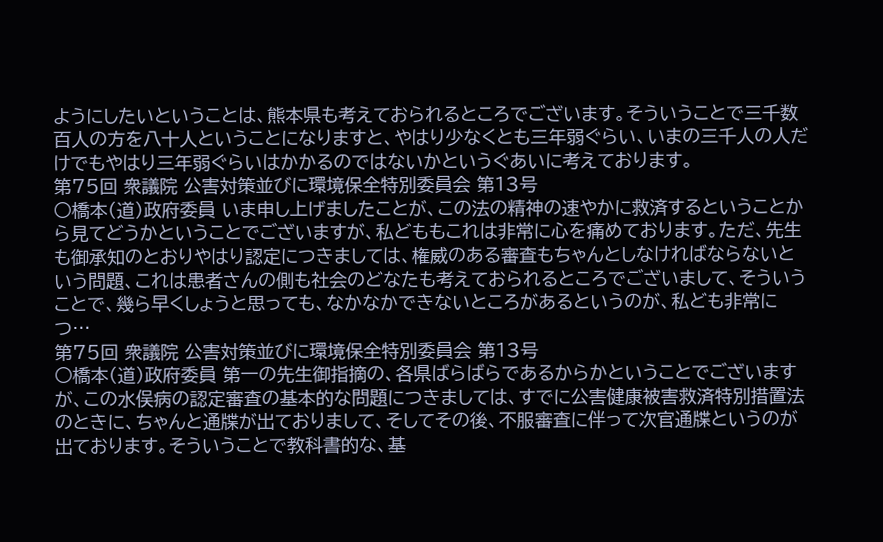ようにしたいということは、熊本県も考えておられるところでございます。そういうことで三千数百人の方を八十人ということになりますと、やはり少なくとも三年弱ぐらい、いまの三千人の人だけでもやはり三年弱ぐらいはかかるのではないかというぐあいに考えております。
第75回 衆議院 公害対策並びに環境保全特別委員会 第13号
○橋本(道)政府委員 いま申し上げましたことが、この法の精神の速やかに救済するということから見てどうかということでございますが、私どももこれは非常に心を痛めております。ただ、先生も御承知のとおりやはり認定につきましては、権威のある審査もちゃんとしなければならないという問題、これは患者さんの側も社会のどなたも考えておられるところでございまして、そういうことで、幾ら早くしょうと思っても、なかなかできないところがあるというのが、私ども非常につ…
第75回 衆議院 公害対策並びに環境保全特別委員会 第13号
○橋本(道)政府委員 第一の先生御指摘の、各県ばらばらであるからかということでございますが、この水俣病の認定審査の基本的な問題につきましては、すでに公害健康被害救済特別措置法のときに、ちゃんと通牒が出ておりまして、そしてその後、不服審査に伴って次官通牒というのが出ております。そういうことで教科書的な、基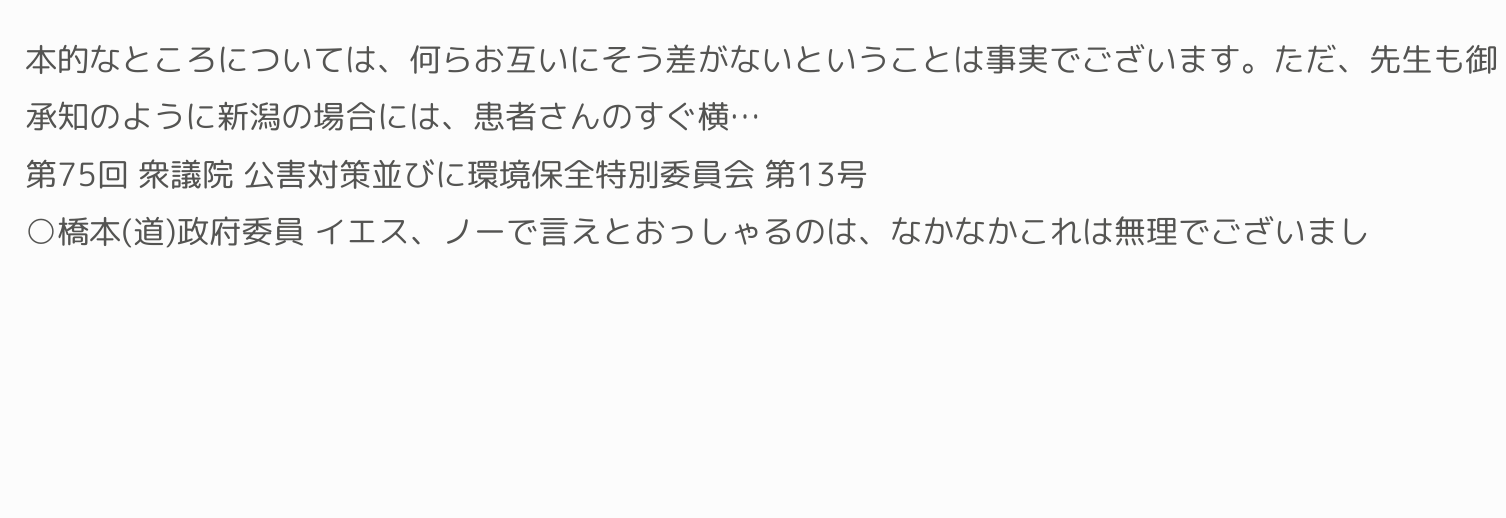本的なところについては、何らお互いにそう差がないということは事実でございます。ただ、先生も御承知のように新潟の場合には、患者さんのすぐ横…
第75回 衆議院 公害対策並びに環境保全特別委員会 第13号
○橋本(道)政府委員 イエス、ノーで言えとおっしゃるのは、なかなかこれは無理でございまし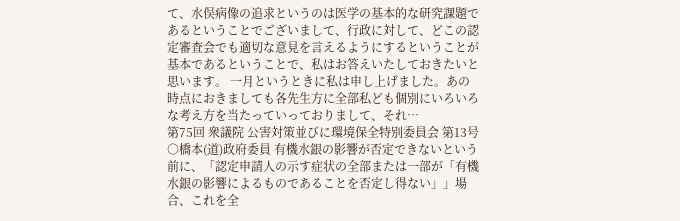て、水俣病像の追求というのは医学の基本的な研究課題であるということでございまして、行政に対して、どこの認定審査会でも適切な意見を言えるようにするということが基本であるということで、私はお答えいたしておきたいと思います。 一月というときに私は申し上げました。あの時点におきましても各先生方に全部私ども個別にいろいろな考え方を当たっていっておりまして、それ…
第75回 衆議院 公害対策並びに環境保全特別委員会 第13号
○橋本(道)政府委員 有機水銀の影響が否定できないという前に、「認定申請人の示す症状の全部または一部が「有機水銀の影響によるものであることを否定し得ない」」場合、これを全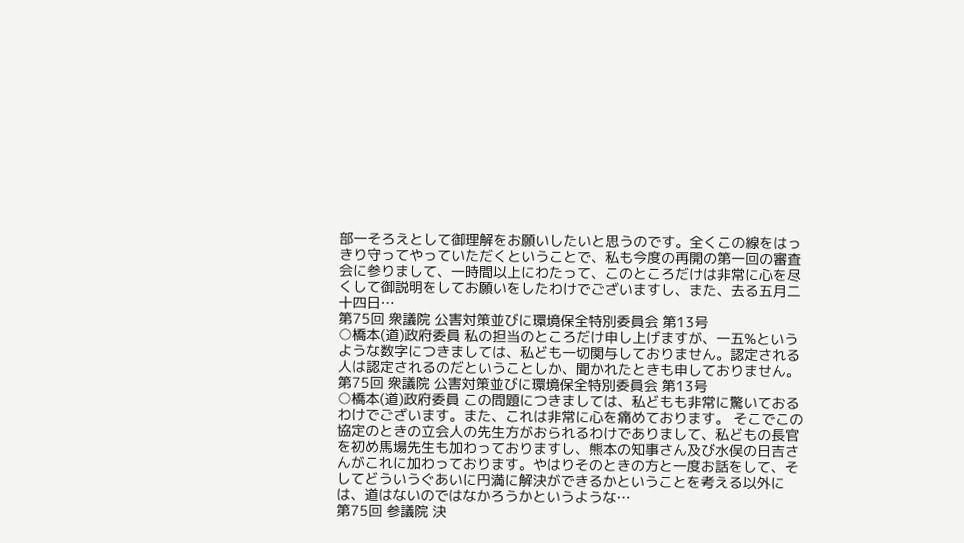部一そろえとして御理解をお願いしたいと思うのです。全くこの線をはっきり守ってやっていただくということで、私も今度の再開の第一回の審査会に参りまして、一時間以上にわたって、このところだけは非常に心を尽くして御説明をしてお願いをしたわけでございますし、また、去る五月二十四日…
第75回 衆議院 公害対策並びに環境保全特別委員会 第13号
○橋本(道)政府委員 私の担当のところだけ申し上げますが、一五%というような数字につきましては、私ども一切関与しておりません。認定される人は認定されるのだということしか、聞かれたときも申しておりません。
第75回 衆議院 公害対策並びに環境保全特別委員会 第13号
○橋本(道)政府委員 この問題につきましては、私どもも非常に驚いておるわけでございます。また、これは非常に心を痛めております。 そこでこの協定のときの立会人の先生方がおられるわけでありまして、私どもの長官を初め馬場先生も加わっておりますし、熊本の知事さん及び水俣の日吉さんがこれに加わっております。やはりそのときの方と一度お話をして、そしてどういうぐあいに円満に解決ができるかということを考える以外には、道はないのではなかろうかというような…
第75回 参議院 決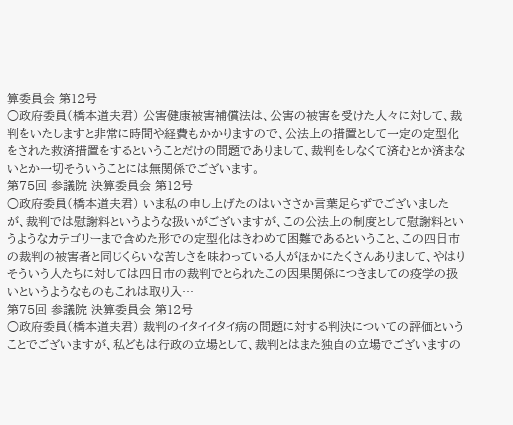算委員会 第12号
○政府委員(橋本道夫君) 公害健康被害補償法は、公害の被害を受けた人々に対して、裁判をいたしますと非常に時間や経費もかかりますので、公法上の措置として一定の定型化をされた救済措置をするということだけの問題でありまして、裁判をしなくて済むとか済まないとか一切そういうことには無関係でございます。
第75回 参議院 決算委員会 第12号
○政府委員(橋本道夫君) いま私の申し上げたのはいささか言葉足らずでございましたが、裁判では慰謝料というような扱いがございますが、この公法上の制度として慰謝料というようなカテゴリーまで含めた形での定型化はきわめて困難であるということ、この四日市の裁判の被害者と同じくらいな苦しさを味わっている人がほかにたくさんありまして、やはりそういう人たちに対しては四日市の裁判でとられたこの因果関係につきましての疫学の扱いというようなものもこれは取り入…
第75回 参議院 決算委員会 第12号
○政府委員(橋本道夫君) 裁判のイタイイタイ病の問題に対する判決についての評価ということでございますが、私どもは行政の立場として、裁判とはまた独自の立場でございますの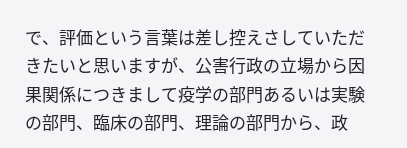で、評価という言葉は差し控えさしていただきたいと思いますが、公害行政の立場から因果関係につきまして疫学の部門あるいは実験の部門、臨床の部門、理論の部門から、政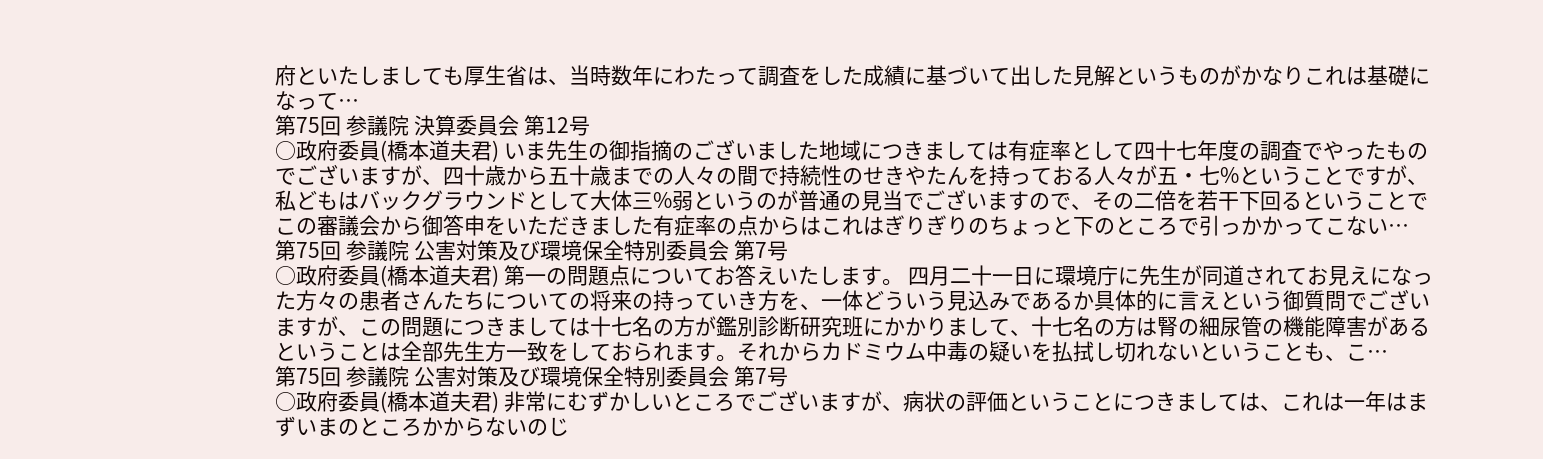府といたしましても厚生省は、当時数年にわたって調査をした成績に基づいて出した見解というものがかなりこれは基礎になって…
第75回 参議院 決算委員会 第12号
○政府委員(橋本道夫君) いま先生の御指摘のございました地域につきましては有症率として四十七年度の調査でやったものでございますが、四十歳から五十歳までの人々の間で持続性のせきやたんを持っておる人々が五・七%ということですが、私どもはバックグラウンドとして大体三%弱というのが普通の見当でございますので、その二倍を若干下回るということでこの審議会から御答申をいただきました有症率の点からはこれはぎりぎりのちょっと下のところで引っかかってこない…
第75回 参議院 公害対策及び環境保全特別委員会 第7号
○政府委員(橋本道夫君) 第一の問題点についてお答えいたします。 四月二十一日に環境庁に先生が同道されてお見えになった方々の患者さんたちについての将来の持っていき方を、一体どういう見込みであるか具体的に言えという御質問でございますが、この問題につきましては十七名の方が鑑別診断研究班にかかりまして、十七名の方は腎の細尿管の機能障害があるということは全部先生方一致をしておられます。それからカドミウム中毒の疑いを払拭し切れないということも、こ…
第75回 参議院 公害対策及び環境保全特別委員会 第7号
○政府委員(橋本道夫君) 非常にむずかしいところでございますが、病状の評価ということにつきましては、これは一年はまずいまのところかからないのじ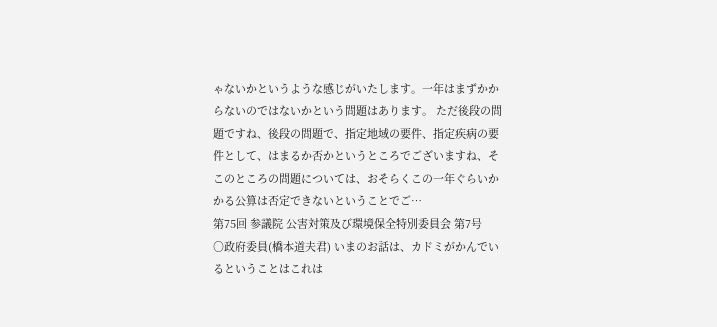ゃないかというような感じがいたします。一年はまずかからないのではないかという問題はあります。 ただ後段の問題ですね、後段の問題で、指定地域の要件、指定疾病の要件として、はまるか否かというところでございますね、そこのところの問題については、おそらくこの一年ぐらいかかる公算は否定できないということでご…
第75回 参議院 公害対策及び環境保全特別委員会 第7号
○政府委員(橋本道夫君) いまのお話は、カドミがかんでいるということはこれは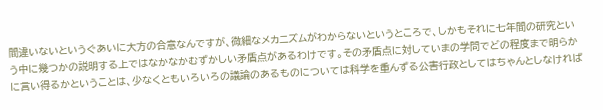間違いないというぐあいに大方の合意なんですが、微細なメカニズムがわからないというところで、しかもそれに七年間の研究という中に幾つかの説明する上ではなかなかむずかしい矛盾点があるわけです。その矛盾点に対していまの学問でどの程度まで明らかに言い得るかということは、少なくともいろいろの議論のあるものについては科学を重んずる公害行政としてはちゃんとしなければ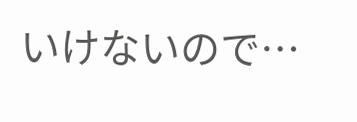いけないので…